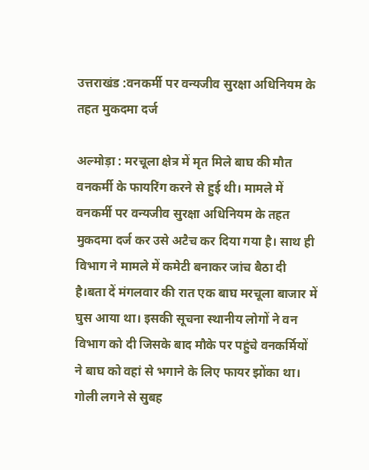उत्तराखंड :वनकर्मी पर वन्यजीव सुरक्षा अधिनियम के तहत मुकदमा दर्ज

अल्मोड़ा : मरचूला क्षेत्र में मृत मिले बाघ की मौत वनकर्मी के फायरिंग करने से हुई थी। मामले में वनकर्मी पर वन्यजीव सुरक्षा अधिनियम के तहत मुकदमा दर्ज कर उसे अटैच कर दिया गया है। साथ ही विभाग ने मामले में कमेटी बनाकर जांच बैठा दी है।बता दें मंगलवार की रात एक बाघ मरचूला बाजार में घुस आया था। इसकी सूचना स्थानीय लोगों ने वन विभाग को दी जिसके बाद मौके पर पहुंचे वनकर्मियों ने बाघ को वहां से भगाने के लिए फायर झोंका था। गोली लगने से सुबह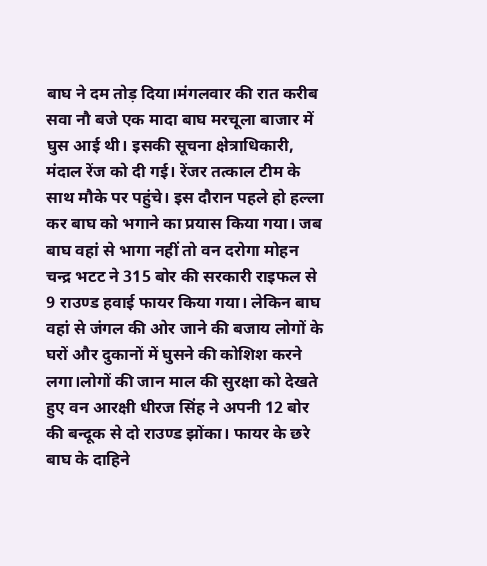बाघ ने दम तोड़ दिया।मंगलवार की रात करीब सवा नौ बजे एक मादा बाघ मरचूला बाजार में घुस आई थी। इसकी सूचना क्षेत्राधिकारी, मंदाल रेंज को दी गई। रेंजर तत्काल टीम के साथ मौके पर पहुंचे। इस दौरान पहले हो हल्ला कर बाघ को भगाने का प्रयास किया गया। जब बाघ वहां से भागा नहीं तो वन दरोगा मोहन चन्द्र भटट ने 315 बोर की सरकारी राइफल से 9 राउण्ड हवाई फायर किया गया। लेकिन बाघ वहां से जंगल की ओर जाने की बजाय लोगों के घरों और दुकानों में घुसने की कोशिश करने लगा।लोगों की जान माल की सुरक्षा को देखते हुए वन आरक्षी धीरज सिंह ने अपनी 12 बोर की बन्दूक से दो राउण्ड झोंका। फायर के छरे बाघ के दाहिने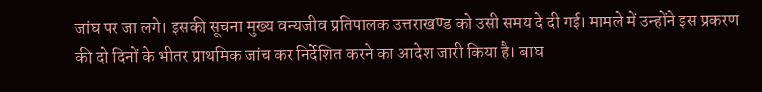जांघ पर जा लगे। इसकी सूचना मुख्य वन्यजीव प्रतिपालक उत्तराखण्ड को उसी समय दे दी गई। मामले में उन्होंने इस प्रकरण की दो दिनों के भीतर प्राथमिक जांच कर निर्देशित करने का आदेश जारी किया है। बाघ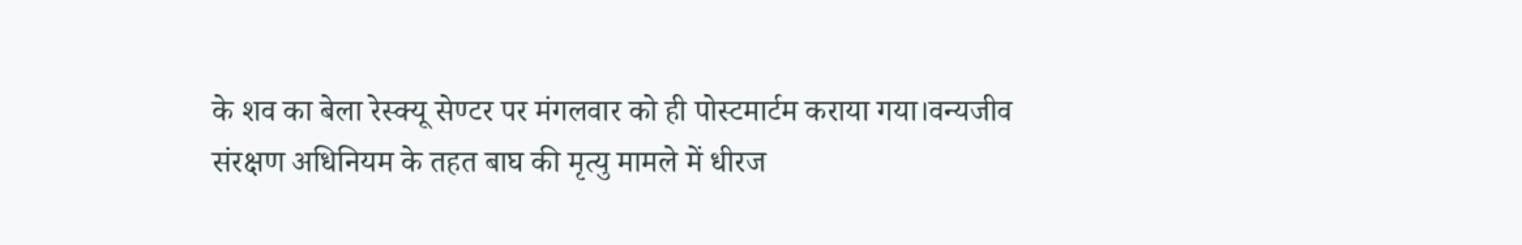के शव का बेला रेस्क्यू सेण्टर पर मंगलवार को ही पोस्टमार्टम कराया गया।वन्यजीव संरक्षण अधिनियम के तहत बाघ की मृत्यु मामले में धीरज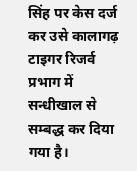सिंह पर केस दर्ज कर उसे कालागढ़ टाइगर रिजर्व प्रभाग में सन्धीखाल से सम्बद्ध कर दिया गया है।